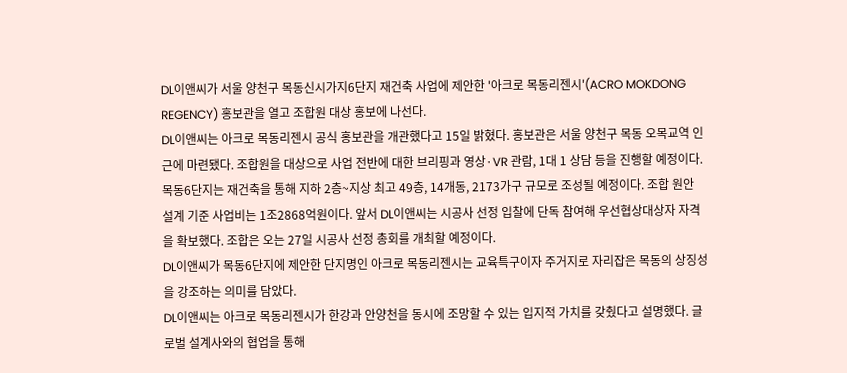DL이앤씨가 서울 양천구 목동신시가지6단지 재건축 사업에 제안한 '아크로 목동리젠시'(ACRO MOKDONG REGENCY) 홍보관을 열고 조합원 대상 홍보에 나선다.
DL이앤씨는 아크로 목동리젠시 공식 홍보관을 개관했다고 15일 밝혔다. 홍보관은 서울 양천구 목동 오목교역 인근에 마련됐다. 조합원을 대상으로 사업 전반에 대한 브리핑과 영상·VR 관람, 1대 1 상담 등을 진행할 예정이다.
목동6단지는 재건축을 통해 지하 2층~지상 최고 49층, 14개동, 2173가구 규모로 조성될 예정이다. 조합 원안 설계 기준 사업비는 1조2868억원이다. 앞서 DL이앤씨는 시공사 선정 입찰에 단독 참여해 우선협상대상자 자격을 확보했다. 조합은 오는 27일 시공사 선정 총회를 개최할 예정이다.
DL이앤씨가 목동6단지에 제안한 단지명인 아크로 목동리젠시는 교육특구이자 주거지로 자리잡은 목동의 상징성을 강조하는 의미를 담았다.
DL이앤씨는 아크로 목동리젠시가 한강과 안양천을 동시에 조망할 수 있는 입지적 가치를 갖췄다고 설명했다. 글로벌 설계사와의 협업을 통해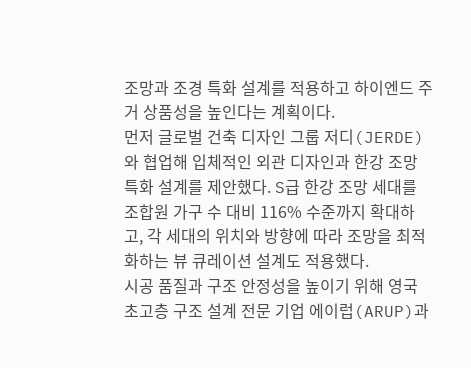조망과 조경 특화 설계를 적용하고 하이엔드 주거 상품성을 높인다는 계획이다.
먼저 글로벌 건축 디자인 그룹 저디(JERDE)와 협업해 입체적인 외관 디자인과 한강 조망 특화 설계를 제안했다. S급 한강 조망 세대를 조합원 가구 수 대비 116% 수준까지 확대하고, 각 세대의 위치와 방향에 따라 조망을 최적화하는 뷰 큐레이션 설계도 적용했다.
시공 품질과 구조 안정성을 높이기 위해 영국 초고층 구조 설계 전문 기업 에이럽(ARUP)과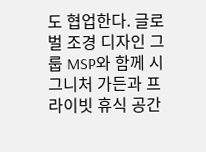도 협업한다. 글로벌 조경 디자인 그룹 MSP와 함께 시그니처 가든과 프라이빗 휴식 공간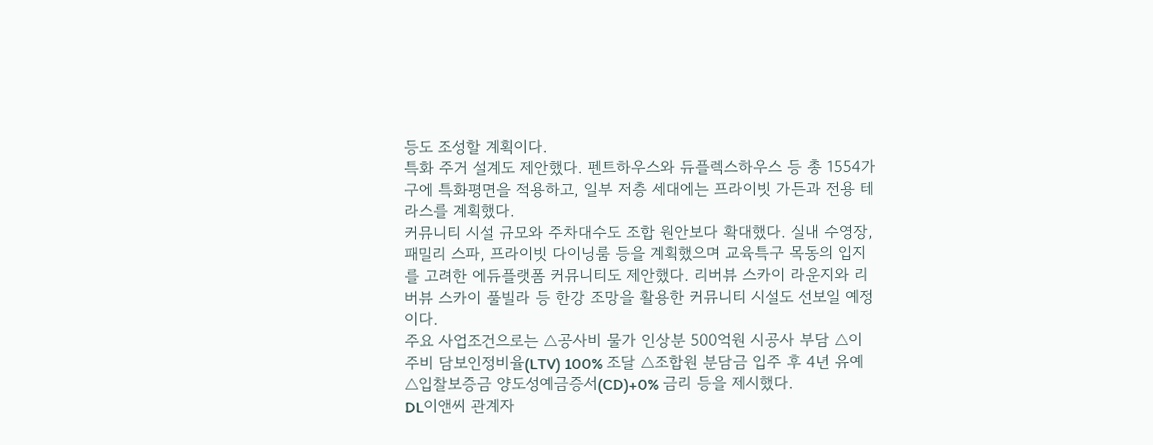등도 조성할 계획이다.
특화 주거 설계도 제안했다. 펜트하우스와 듀플렉스하우스 등 총 1554가구에 특화평면을 적용하고, 일부 저층 세대에는 프라이빗 가든과 전용 테라스를 계획했다.
커뮤니티 시설 규모와 주차대수도 조합 원안보다 확대했다. 실내 수영장, 패밀리 스파, 프라이빗 다이닝룸 등을 계획했으며 교육특구 목동의 입지를 고려한 에듀플랫폼 커뮤니티도 제안했다. 리버뷰 스카이 라운지와 리버뷰 스카이 풀빌라 등 한강 조망을 활용한 커뮤니티 시설도 선보일 예정이다.
주요 사업조건으로는 △공사비 물가 인상분 500억원 시공사 부담 △이주비 담보인정비율(LTV) 100% 조달 △조합원 분담금 입주 후 4년 유예 △입찰보증금 양도성예금증서(CD)+0% 금리 등을 제시했다.
DL이앤씨 관계자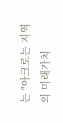는 "아크로는 지역의 미래가치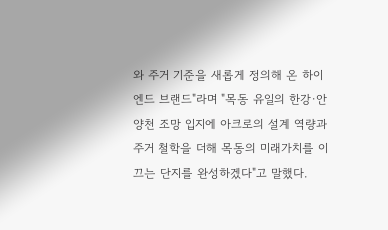와 주거 기준을 새롭게 정의해 온 하이엔드 브랜드"라며 "목동 유일의 한강·안양천 조망 입지에 아크로의 설계 역량과 주거 철학을 더해 목동의 미래가치를 이끄는 단지를 완성하겠다"고 말했다.